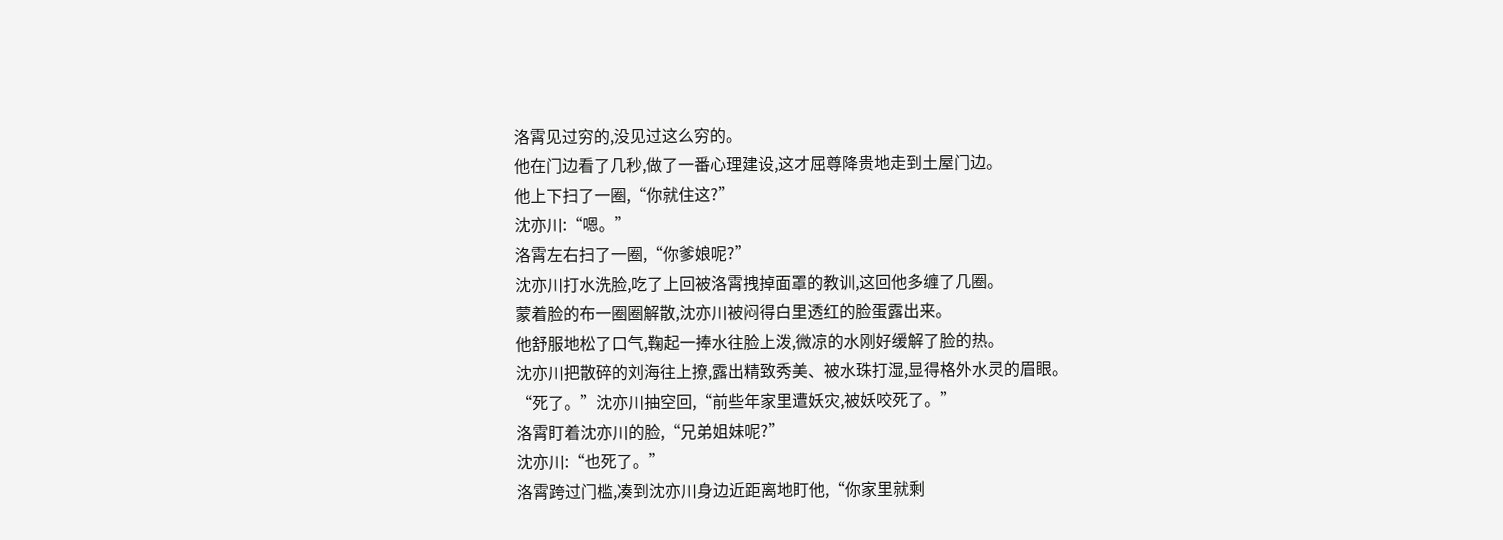洛霄见过穷的,没见过这么穷的。
他在门边看了几秒,做了一番心理建设,这才屈尊降贵地走到土屋门边。
他上下扫了一圈,“你就住这?”
沈亦川:“嗯。”
洛霄左右扫了一圈,“你爹娘呢?”
沈亦川打水洗脸,吃了上回被洛霄拽掉面罩的教训,这回他多缠了几圈。
蒙着脸的布一圈圈解散,沈亦川被闷得白里透红的脸蛋露出来。
他舒服地松了口气,鞠起一捧水往脸上泼,微凉的水刚好缓解了脸的热。
沈亦川把散碎的刘海往上撩,露出精致秀美、被水珠打湿,显得格外水灵的眉眼。
“死了。”沈亦川抽空回,“前些年家里遭妖灾,被妖咬死了。”
洛霄盯着沈亦川的脸,“兄弟姐妹呢?”
沈亦川:“也死了。”
洛霄跨过门槛,凑到沈亦川身边近距离地盯他,“你家里就剩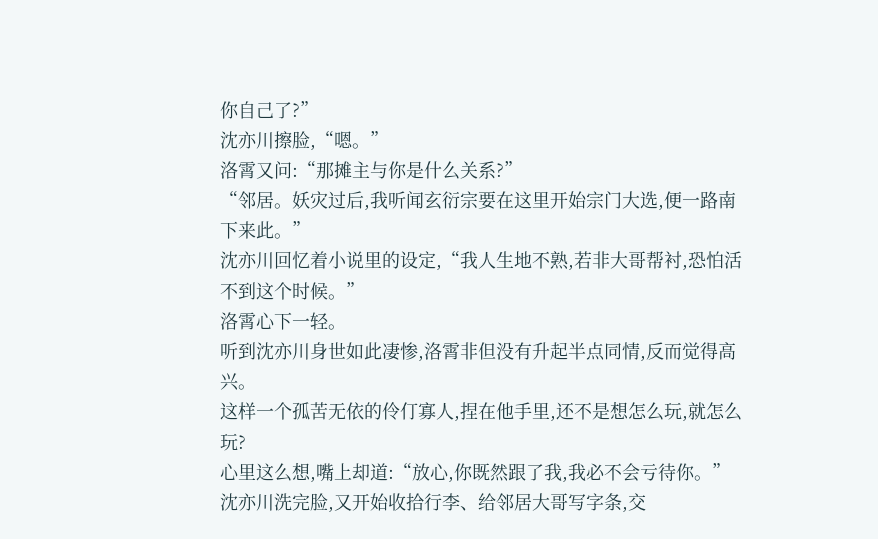你自己了?”
沈亦川擦脸,“嗯。”
洛霄又问:“那摊主与你是什么关系?”
“邻居。妖灾过后,我听闻玄衍宗要在这里开始宗门大选,便一路南下来此。”
沈亦川回忆着小说里的设定,“我人生地不熟,若非大哥帮衬,恐怕活不到这个时候。”
洛霄心下一轻。
听到沈亦川身世如此凄惨,洛霄非但没有升起半点同情,反而觉得高兴。
这样一个孤苦无依的伶仃寡人,捏在他手里,还不是想怎么玩,就怎么玩?
心里这么想,嘴上却道:“放心,你既然跟了我,我必不会亏待你。”
沈亦川洗完脸,又开始收拾行李、给邻居大哥写字条,交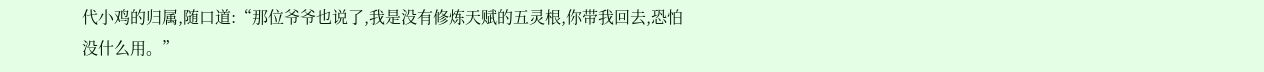代小鸡的归属,随口道:“那位爷爷也说了,我是没有修炼天赋的五灵根,你带我回去,恐怕没什么用。”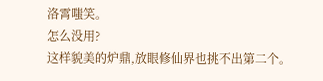洛霄嗤笑。
怎么没用?
这样貌美的炉鼎,放眼修仙界也挑不出第二个。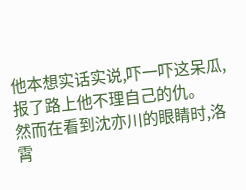他本想实话实说,吓一吓这呆瓜,报了路上他不理自己的仇。
然而在看到沈亦川的眼睛时,洛霄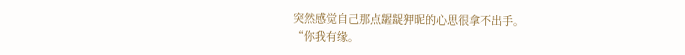突然感觉自己那点龌龊狎昵的心思很拿不出手。
“你我有缘。